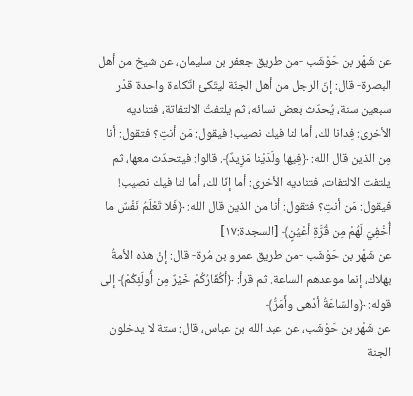عن شَهْر بن حَوْشَب -من طريق جعفر بن سليمان، عن شيخ من أهل البصرة- قال: إنّ الرجل من أهل الجنّة ليتّكئ اتّكاءة واحدة قدْر سبعين سنة، يُحدّث بعض نسائه، ثم يلتفتُ الالتفاتة، فتناديه الأخرى: فِدانا لك، أما لنا فيك نصيب! فيقول: مَن أنتِ؟ فتقول: أنا مِن الذين قال الله: ﴿فِيها ولَدَيْنا مَزِيدٌ﴾. قالوا: فيتحدّث معها، ثم يلتفت الالتفات، فتناديه الأخرى: أما إنّا لك، أما لنا فيك نصيب! فيقول: مَن أنتِ؟ فتقول: أنا من الذين قال الله: ﴿فَلا تَعْلَمُ نَفْسٌ ما أُخْفِيَ لَهُمْ مِن قُرَّةِ أعْيُنٍ﴾ [السجدة:١٧]
عن شَهْر بن حَوْشَب -من طريق عمرو بن مُرة- قال: إنْ هذه الأمةُ بهلاك، إنما موعدهم الساعة. ثم قرأ: ﴿أكُفّارُكُمْ خَيْرٌ مِن أُولَئِكُمْ﴾ إلى قوله: ﴿والسّاعَةُ أدْهى وأَمَرُّ﴾
عن شَهْر بن حَوْشَب، عن عبد الله بن عباس، قال: ستة لا يدخلون الجنة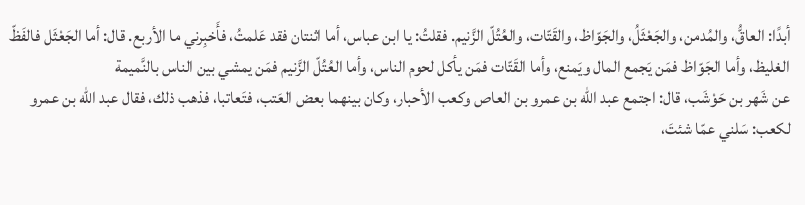أبدًا: العاقُّ، والمُدمن، والجَعْثَلُ، والجَوّاظ، والقَتّات، والعُتُلّ الزَّنيم. فقلتُ: يا ابن عباس، أما اثنتان فقد عَلمتُ، فأَخبِرني ما الأربع. قال: أما الجَعْثَل فالفَظّ الغليظ، وأما الجَوّاظ فمَن يَجمع المال ويَمنع، وأما القَتّات فمَن يأكل لحوم الناس، وأما العُتُلّ الزَّنيم فمَن يمشي بين الناس بالنَّميمة
عن شَهر بن حَوْشَب، قال: اجتمع عبد الله بن عمرو بن العاص وكعب الأحبار، وكان بينهما بعض العَتب، فتَعاتبا، فذهب ذلك، فقال عبد الله بن عمرو لكعب: سَلني عمّا شئتَ،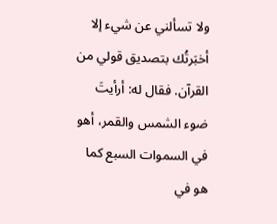ولا تسألني عن شيء إلا أخبَرتُك بتصديق قولي من القرآن. فقال له: أرأيتَ ضوء الشمس والقمر، أهو في السموات السبع كما هو في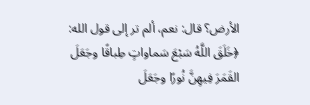الأرض؟ قال: نعم، ألم تر إلى قول الله: ﴿خَلَقَ اللَّهُ سَبْعَ سَماواتٍ طِباقًا وجَعَلَ القَمَرَ فِيهِنَّ نُورًا وجَعَلَ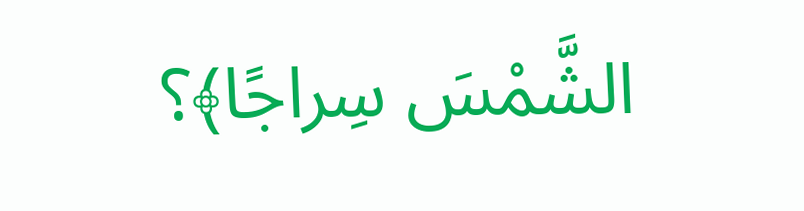الشَّمْسَ سِراجًا﴾؟